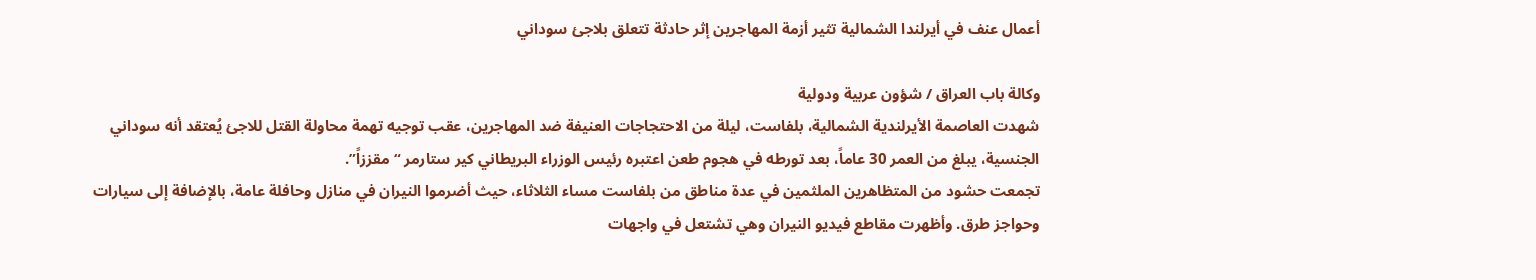أعمال عنف في أيرلندا الشمالية تثير أزمة المهاجرين إثر حادثة تتعلق بلاجئ سوداني

وكالة باب العراق / شؤون عربية ودولية
شهدت العاصمة الأيرلندية الشمالية، بلفاست، ليلة من الاحتجاجات العنيفة ضد المهاجرين، عقب توجيه تهمة محاولة القتل للاجئ يُعتقد أنه سوداني الجنسية، يبلغ من العمر 30 عاماً، بعد تورطه في هجوم طعن اعتبره رئيس الوزراء البريطاني كير ستارمر “مقززاً”.
تجمعت حشود من المتظاهرين الملثمين في عدة مناطق من بلفاست مساء الثلاثاء، حيث أضرموا النيران في منازل وحافلة عامة، بالإضافة إلى سيارات وحواجز طرق. وأظهرت مقاطع فيديو النيران وهي تشتعل في واجهات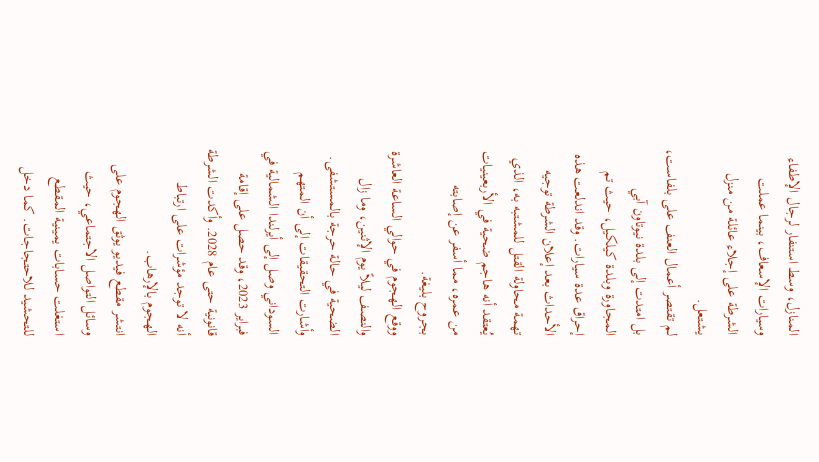المنازل، وسط استنفار لرجال الإطفاء وسيارات الإسعاف، بينما عملت الشرطة على إجلاء عائلة من منزل يشتعل.
لم تقتصر أعمال العنف على بلفاست، بل امتدت إلى بلدة نيوتاون آبي المجاورة وبلدة كيلكيل، حيث تم إحراق عدة سيارات. وقد اندلعت هذه الأحداث بعد إعلان الشرطة توجيه تهمة محاولة القتل للمشتبه به، الذي يُعتقد أنه هاجم ضحية في الأربعينيات من عمره، مما أسفر عن إصابته بجروح بليغة.
ووقع الهجوم في حوالي الساعة العاشرة والنصف ليلاً يوم الإثنين، وما زال الضحية في حالة حرجة بالمستشفى. وأشارت التحقيقات إلى أن المتهم السوداني وصل إلى أيرلندا الشمالية في فبراير 2023، وقد حصل على إقامة قانونية حتى عام 2028. وأكدت الشرطة أنه لا توجد مؤشرات على ارتباط الهجوم بالإرهاب.
انتشر مقطع فيديو يوثق الهجوم على وسائل التواصل الاجتماعي، حيث استغلت حسابات يمينية المقطع للتحشيد للاحتجاجات. كما دخل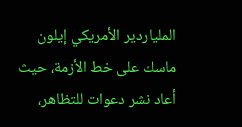الملياردير الأمريكي إيلون ماسك على خط الأزمة، حيث أعاد نشر دعوات للتظاهر،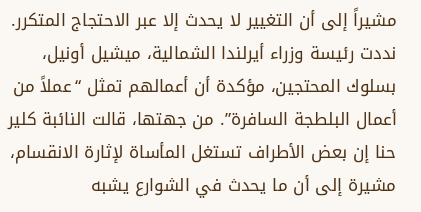مشيراً إلى أن التغيير لا يحدث إلا عبر الاحتجاج المتكرر.
نددت رئيسة وزراء أيرلندا الشمالية، ميشيل أونيل، بسلوك المحتجين، مؤكدة أن أعمالهم تمثل “عملاً من أعمال البلطجة السافرة”. من جهتها، قالت النائبة كلير حنا إن بعض الأطراف تستغل المأساة لإثارة الانقسام، مشيرة إلى أن ما يحدث في الشوارع يشبه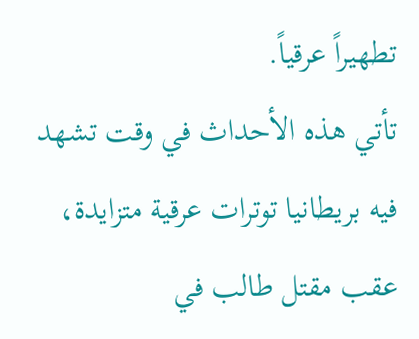تطهيراً عرقياً.
تأتي هذه الأحداث في وقت تشهد فيه بريطانيا توترات عرقية متزايدة، عقب مقتل طالب في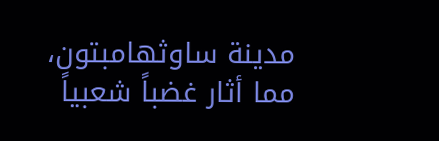مدينة ساوثهامبتون، مما أثار غضباً شعبياً